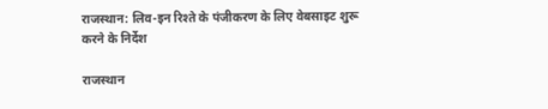राजस्थान: लिव-इन रिश्ते के पंजीकरण के लिए वेबसाइट शुरू करने के निर्देश

राजस्थान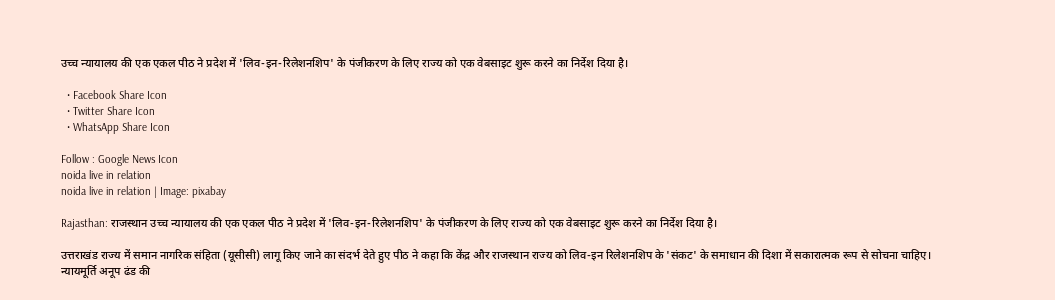उच्च न्यायालय की एक एकल पीठ ने प्रदेश में 'लिव-इन-रिलेशनशिप' के पंजीकरण के लिए राज्य को एक वेबसाइट शुरू करने का निर्देश दिया है।

  • Facebook Share Icon
  • Twitter Share Icon
  • WhatsApp Share Icon

Follow : Google News Icon
noida live in relation
noida live in relation | Image: pixabay

Rajasthan: राजस्थान उच्च न्यायालय की एक एकल पीठ ने प्रदेश में 'लिव-इन-रिलेशनशिप' के पंजीकरण के लिए राज्य को एक वेबसाइट शुरू करने का निर्देश दिया है।

उत्तराखंड राज्य में समान नागरिक संहिता (यूसीसी) लागू किए जाने का संदर्भ देते हुए पीठ ने कहा कि केंद्र और राजस्थान राज्य को लिव-इन रिलेशनशिप के 'संकट' के समाधान की दिशा में सकारात्मक रूप से सोचना चाहिए। न्यायमूर्ति अनूप ढंड की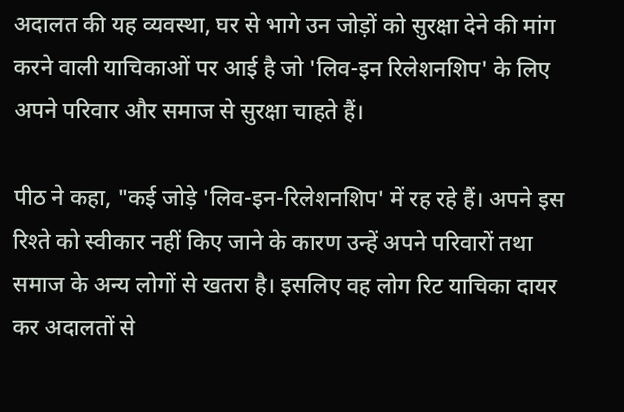अदालत की यह व्यवस्था, घर से भागे उन जोड़ों को सुरक्षा देने की मांग करने वाली याचिकाओं पर आई है जो 'लिव-इन रिलेशनशिप' के लिए अपने परिवार और समाज से सुरक्षा चाहते हैं।

पीठ ने कहा, "कई जोड़े 'लिव-इन-रिलेशनशिप' में रह रहे हैं। अपने इस रिश्ते को स्वीकार नहीं किए जाने के कारण उन्हें अपने परिवारों तथा समाज के अन्य लोगों से खतरा है। इसलिए वह लोग रिट याचिका दायर कर अदालतों से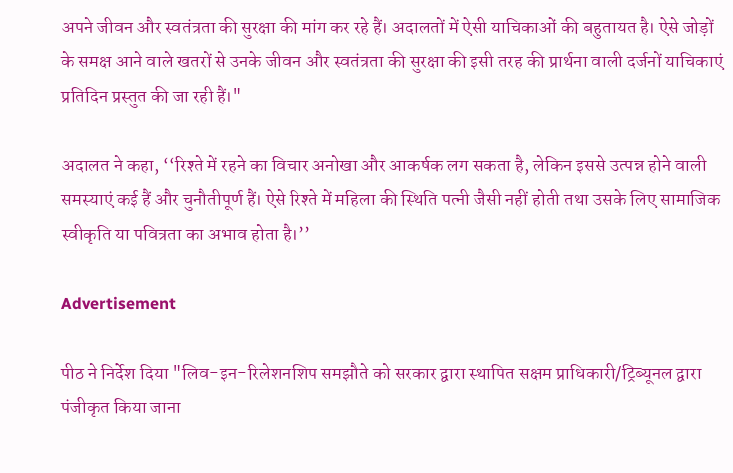अपने जीवन और स्वतंत्रता की सुरक्षा की मांग कर रहे हैं। अदालतों में ऐसी याचिकाओं की बहुतायत है। ऐसे जोड़ों के समक्ष आने वाले खतरों से उनके जीवन और स्वतंत्रता की सुरक्षा की इसी तरह की प्रार्थना वाली दर्जनों याचिकाएं प्रतिदिन प्रस्तुत की जा रही हैं।"

अदालत ने कहा, ‘‘रिश्ते में रहने का विचार अनोखा और आकर्षक लग सकता है, लेकिन इससे उत्पन्न होने वाली समस्याएं कई हैं और चुनौतीपूर्ण हैं। ऐसे रिश्ते में महिला की स्थिति पत्नी जैसी नहीं होती तथा उसके लिए सामाजिक स्वीकृति या पवित्रता का अभाव होता है।’’

Advertisement

पीठ ने निर्देश दिया "लिव-इन-रिलेशनशिप समझौते को सरकार द्वारा स्थापित सक्षम प्राधिकारी/ट्रिब्यूनल द्वारा पंजीकृत किया जाना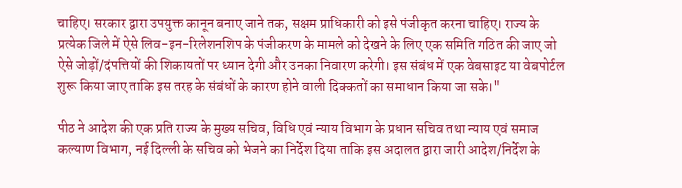चाहिए। सरकार द्वारा उपयुक्त कानून बनाए जाने तक, सक्षम प्राधिकारी को इसे पंजीकृत करना चाहिए। राज्य के प्रत्येक जिले में ऐसे लिव-इन-रिलेशनशिप के पंजीकरण के मामले को देखने के लिए एक समिति गठित की जाए जो ऐसे जोड़ों/दंपत्तियों की शिकायतों पर ध्यान देगी और उनका निवारण करेगी। इस संबंध में एक वेबसाइट या वेबपोर्टल शुरू किया जाए ताकि इस तरह के संबंधों के कारण होने वाली दिक्कतों का समाधान किया जा सके।"

पीठ ने आदेश की एक प्रति राज्य के मुख्य सचिव, विधि एवं न्याय विभाग के प्रधान सचिव तथा न्याय एवं समाज कल्याण विभाग, नई दिल्ली के सचिव को भेजने का निर्देश दिया ताकि इस अदालत द्वारा जारी आदेश/निर्देश के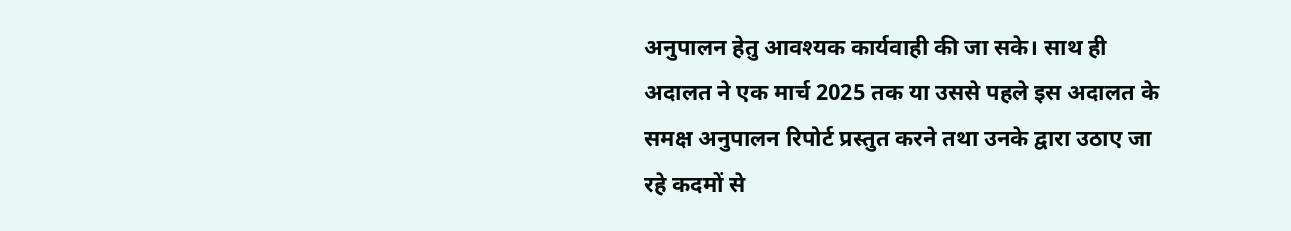अनुपालन हेतु आवश्यक कार्यवाही की जा सके। साथ ही अदालत ने एक मार्च 2025 तक या उससे पहले इस अदालत के समक्ष अनुपालन रिपोर्ट प्रस्तुत करने तथा उनके द्वारा उठाए जा रहे कदमों से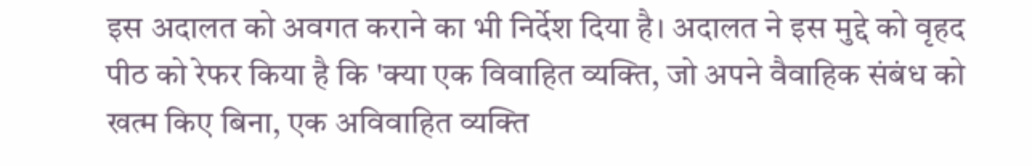इस अदालत को अवगत कराने का भी निर्देश दिया है। अदालत ने इस मुद्दे को वृहद पीठ को रेफर किया है कि 'क्या एक विवाहित व्यक्ति, जो अपने वैवाहिक संबंध को खत्म किए बिना, एक अविवाहित व्यक्ति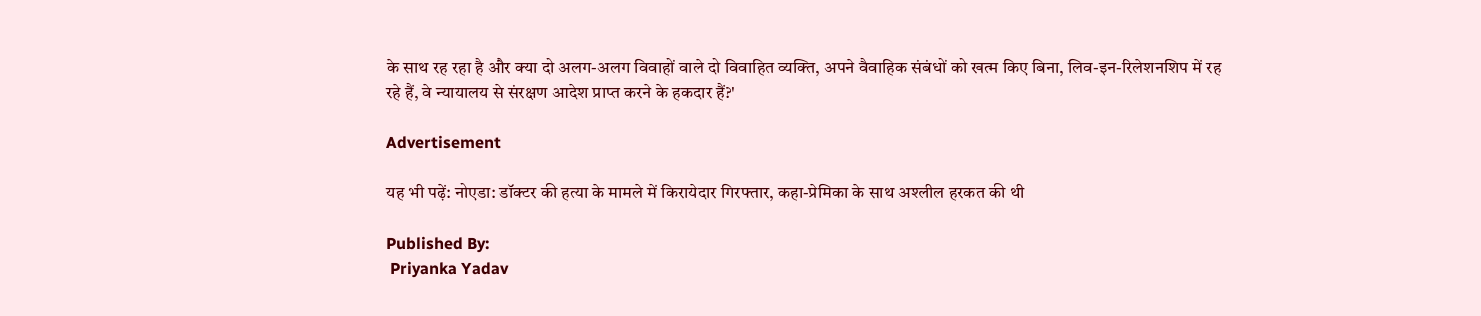के साथ रह रहा है और क्या दो अलग-अलग विवाहों वाले दो विवाहित व्यक्ति, अपने वैवाहिक संबंधों को खत्म किए बिना, लिव-इन-रिलेशनशिप में रह रहे हैं, वे न्यायालय से संरक्षण आदेश प्राप्त करने के हकदार हैं?'

Advertisement

यह भी पढ़ें: नोएडा: डॉक्टर की हत्या के मामले में किरायेदार गिरफ्तार, कहा-प्रेमिका के साथ अश्लील हरकत की थी

Published By:
 Priyanka Yadav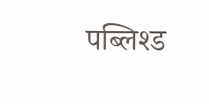पब्लिश्ड